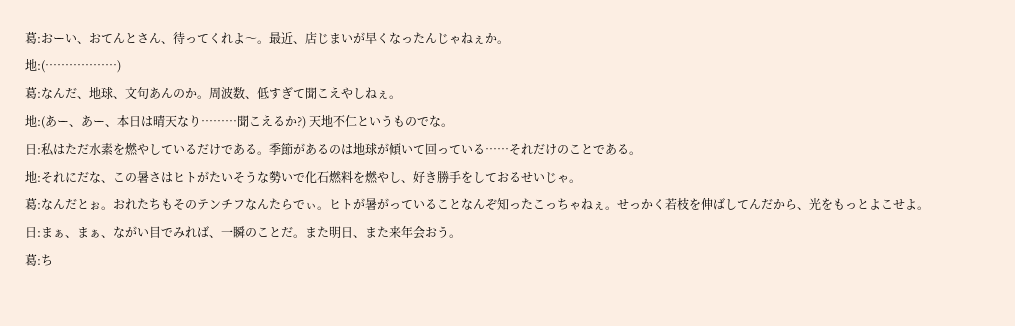葛:おーい、おてんとさん、待ってくれよ〜。最近、店じまいが早くなったんじゃねぇか。
地:(………………)
葛:なんだ、地球、文句あんのか。周波数、低すぎて聞こえやしねぇ。
地:(あー、あー、本日は晴天なり………聞こえるか?) 天地不仁というものでな。
日:私はただ水素を燃やしているだけである。季節があるのは地球が傾いて回っている……それだけのことである。
地:それにだな、この暑さはヒトがたいそうな勢いで化石燃料を燃やし、好き勝手をしておるせいじゃ。
葛:なんだとぉ。おれたちもそのテンチフなんたらでぃ。ヒトが暑がっていることなんぞ知ったこっちゃねぇ。せっかく若枝を伸ばしてんだから、光をもっとよこせよ。
日:まぁ、まぁ、ながい目でみれば、一瞬のことだ。また明日、また来年会おう。
葛:ち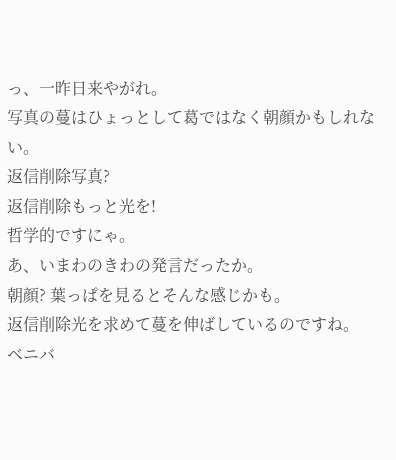っ、一昨日来やがれ。
写真の蔓はひょっとして葛ではなく朝顔かもしれない。
返信削除写真?
返信削除もっと光を!
哲学的ですにゃ。
あ、いまわのきわの発言だったか。
朝顔? 葉っぱを見るとそんな感じかも。
返信削除光を求めて蔓を伸ばしているのですね。
ベニバ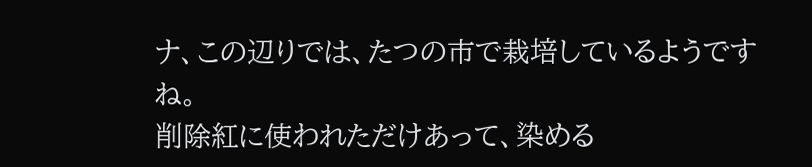ナ、この辺りでは、たつの市で栽培しているようですね。
削除紅に使われただけあって、染める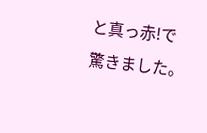と真っ赤!で驚きました。